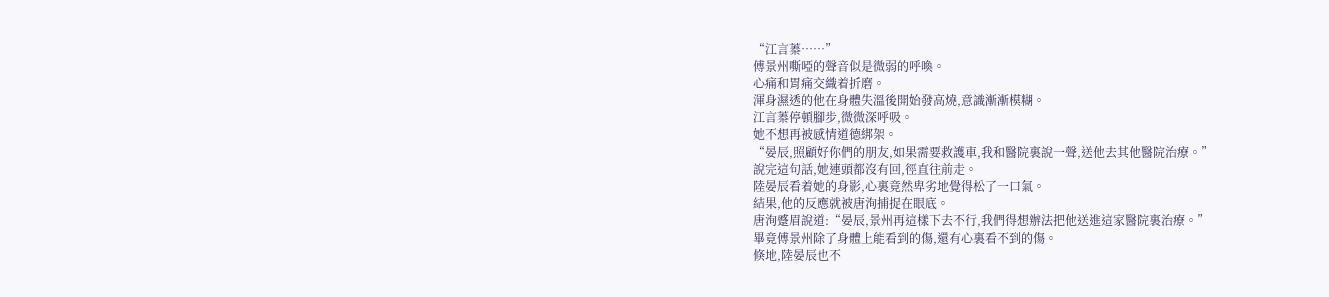“江言蓁……”
傅景州嘶啞的聲音似是微弱的呼喚。
心痛和胃痛交織着折磨。
渾身濕透的他在身體失溫後開始發高燒,意識漸漸模糊。
江言蓁停頓腳步,微微深呼吸。
她不想再被感情道德綁架。
“晏辰,照顧好你們的朋友,如果需要救護車,我和醫院裏說一聲,送他去其他醫院治療。”
說完這句話,她連頭都沒有回,徑直往前走。
陸晏辰看着她的身影,心裏竟然卑劣地覺得松了一口氣。
結果,他的反應就被唐洵捕捉在眼底。
唐洵蹙眉說道:“晏辰,景州再這樣下去不行,我們得想辦法把他送進這家醫院裏治療。”
畢竟傅景州除了身體上能看到的傷,還有心裏看不到的傷。
倏地,陸晏辰也不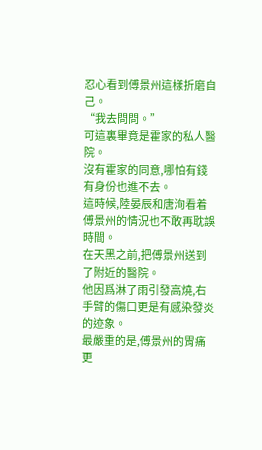忍心看到傅景州這樣折磨自己。
“我去問問。”
可這裏畢竟是霍家的私人醫院。
沒有霍家的同意,哪怕有錢有身份也進不去。
這時候,陸晏辰和唐洵看着傅景州的情況也不敢再耽誤時間。
在天黑之前,把傅景州送到了附近的醫院。
他因爲淋了雨引發高燒,右手臂的傷口更是有感染發炎的迹象。
最嚴重的是,傅景州的胃痛更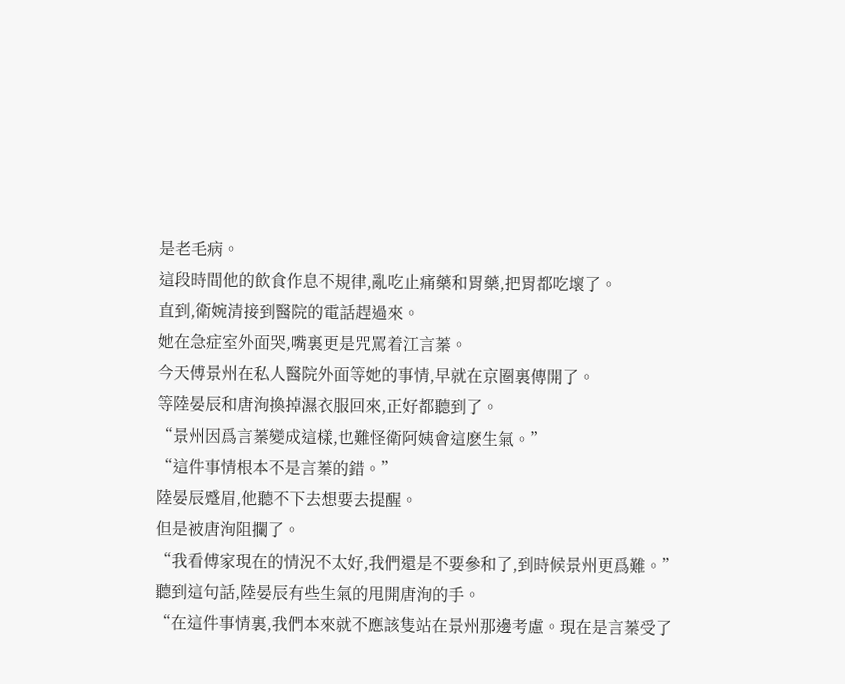是老毛病。
這段時間他的飲食作息不規律,亂吃止痛藥和胃藥,把胃都吃壞了。
直到,衛婉清接到醫院的電話趕過來。
她在急症室外面哭,嘴裏更是咒罵着江言蓁。
今天傅景州在私人醫院外面等她的事情,早就在京圈裏傳開了。
等陸晏辰和唐洵換掉濕衣服回來,正好都聽到了。
“景州因爲言蓁變成這樣,也難怪衛阿姨會這麽生氣。”
“這件事情根本不是言蓁的錯。”
陸晏辰蹙眉,他聽不下去想要去提醒。
但是被唐洵阻攔了。
“我看傅家現在的情況不太好,我們還是不要參和了,到時候景州更爲難。”
聽到這句話,陸晏辰有些生氣的甩開唐洵的手。
“在這件事情裏,我們本來就不應該隻站在景州那邊考慮。現在是言蓁受了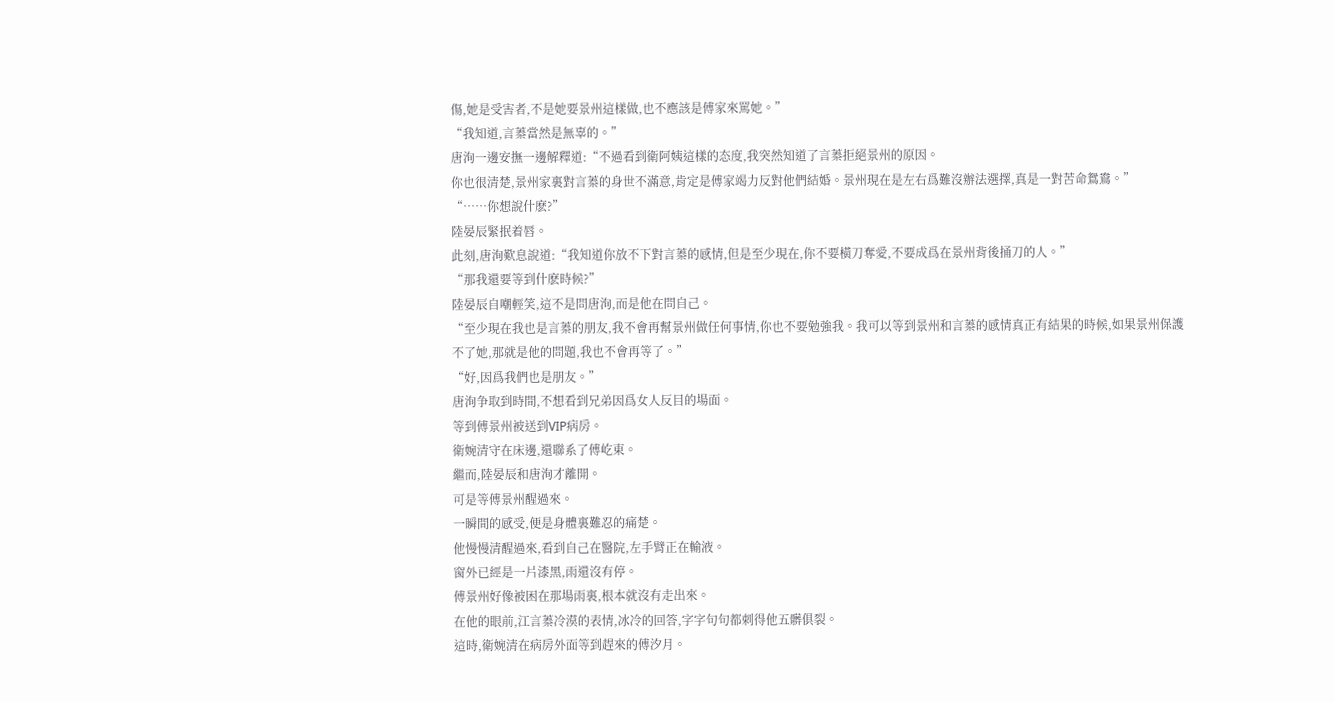傷,她是受害者,不是她要景州這樣做,也不應該是傅家來罵她。”
“我知道,言蓁當然是無辜的。”
唐洵一邊安撫一邊解釋道:“不過看到衛阿姨這樣的态度,我突然知道了言蓁拒絕景州的原因。
你也很清楚,景州家裏對言蓁的身世不滿意,肯定是傅家竭力反對他們結婚。景州現在是左右爲難沒辦法選擇,真是一對苦命鴛鴦。”
“……你想說什麽?”
陸晏辰緊抿着唇。
此刻,唐洵歎息說道:“我知道你放不下對言蓁的感情,但是至少現在,你不要橫刀奪愛,不要成爲在景州背後捅刀的人。”
“那我還要等到什麽時候?”
陸晏辰自嘲輕笑,這不是問唐洵,而是他在問自己。
“至少現在我也是言蓁的朋友,我不會再幫景州做任何事情,你也不要勉強我。我可以等到景州和言蓁的感情真正有結果的時候,如果景州保護不了她,那就是他的問題,我也不會再等了。”
“好,因爲我們也是朋友。”
唐洵争取到時間,不想看到兄弟因爲女人反目的場面。
等到傅景州被送到VIP病房。
衛婉清守在床邊,還聯系了傅屹東。
繼而,陸晏辰和唐洵才離開。
可是等傅景州醒過來。
一瞬間的感受,便是身體裏難忍的痛楚。
他慢慢清醒過來,看到自己在醫院,左手臂正在輸液。
窗外已經是一片漆黑,雨還沒有停。
傅景州好像被困在那場雨裏,根本就沒有走出來。
在他的眼前,江言蓁冷漠的表情,冰冷的回答,字字句句都刺得他五髒俱裂。
這時,衛婉清在病房外面等到趕來的傅汐月。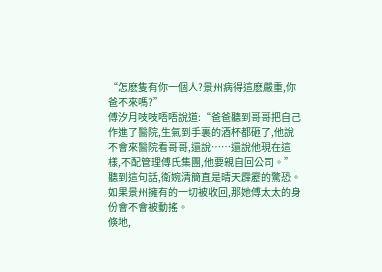“怎麽隻有你一個人?景州病得這麽嚴重,你爸不來嗎?”
傅汐月吱吱唔唔說道:“爸爸聽到哥哥把自己作進了醫院,生氣到手裏的酒杯都砸了,他說不會來醫院看哥哥,還說……還說他現在這樣,不配管理傅氏集團,他要親自回公司。”
聽到這句話,衛婉清簡直是晴天霹靂的驚恐。
如果景州擁有的一切被收回,那她傅太太的身份會不會被動搖。
倏地,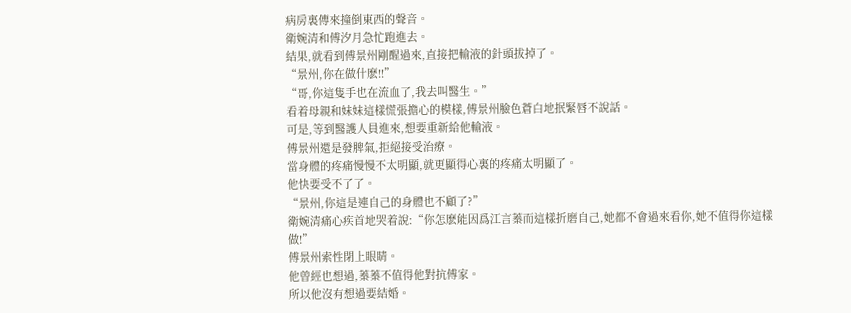病房裏傳來撞倒東西的聲音。
衛婉清和傅汐月急忙跑進去。
結果,就看到傅景州剛醒過來,直接把輸液的針頭拔掉了。
“景州,你在做什麽!!”
“哥,你這隻手也在流血了,我去叫醫生。”
看着母親和妹妹這樣慌張擔心的模樣,傅景州臉色蒼白地抿緊唇不說話。
可是,等到醫護人員進來,想要重新給他輸液。
傅景州還是發脾氣,拒絕接受治療。
當身體的疼痛慢慢不太明顯,就更顯得心裏的疼痛太明顯了。
他快要受不了了。
“景州,你這是連自己的身體也不顧了?”
衛婉清痛心疾首地哭着說:“你怎麽能因爲江言蓁而這樣折磨自己,她都不會過來看你,她不值得你這樣做!”
傅景州索性閉上眼睛。
他曾經也想過,蓁蓁不值得他對抗傅家。
所以他沒有想過要結婚。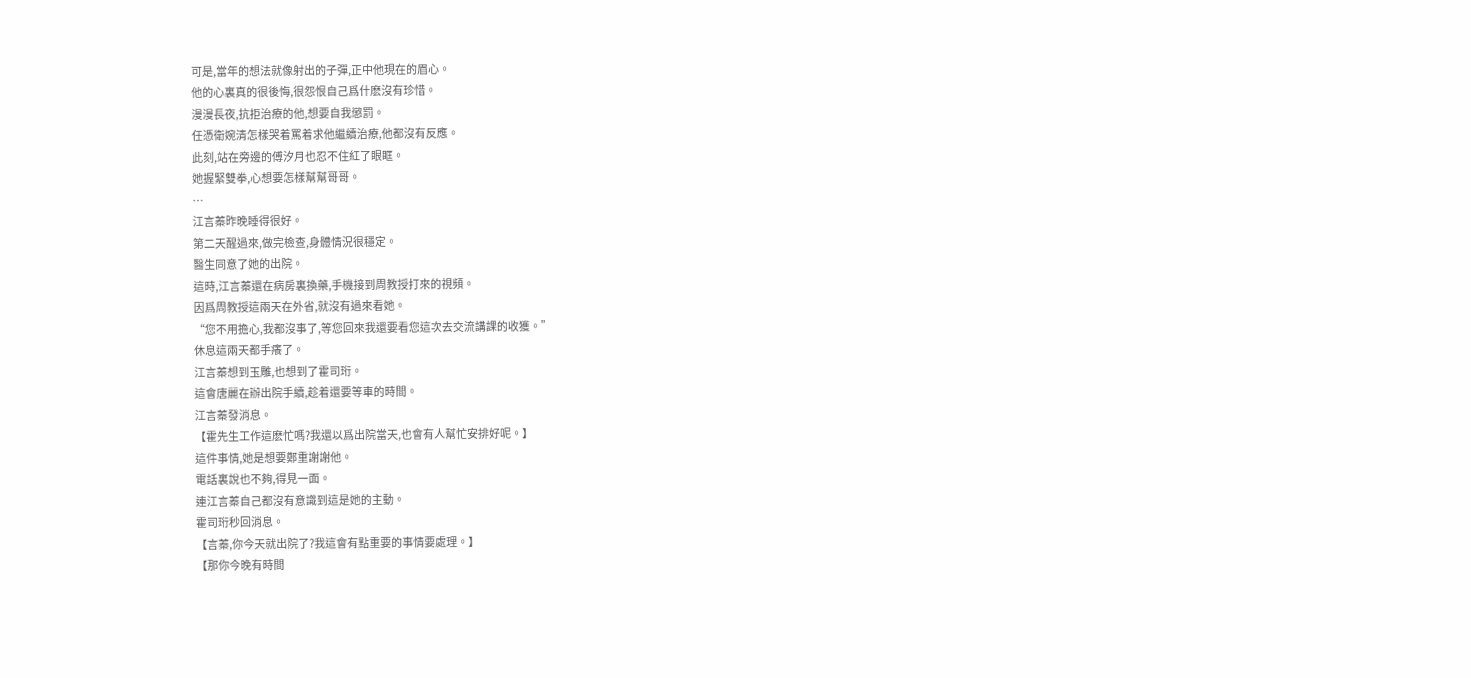可是,當年的想法就像射出的子彈,正中他現在的眉心。
他的心裏真的很後悔,很怨恨自己爲什麽沒有珍惜。
漫漫長夜,抗拒治療的他,想要自我懲罰。
任憑衛婉清怎樣哭着罵着求他繼續治療,他都沒有反應。
此刻,站在旁邊的傅汐月也忍不住紅了眼眶。
她握緊雙拳,心想要怎樣幫幫哥哥。
…
江言蓁昨晚睡得很好。
第二天醒過來,做完檢查,身體情況很穩定。
醫生同意了她的出院。
這時,江言蓁還在病房裏換藥,手機接到周教授打來的視頻。
因爲周教授這兩天在外省,就沒有過來看她。
“您不用擔心,我都沒事了,等您回來我還要看您這次去交流講課的收獲。”
休息這兩天都手癢了。
江言蓁想到玉雕,也想到了霍司珩。
這會唐麗在辦出院手續,趁着還要等車的時間。
江言蓁發消息。
【霍先生工作這麽忙嗎?我還以爲出院當天,也會有人幫忙安排好呢。】
這件事情,她是想要鄭重謝謝他。
電話裏說也不夠,得見一面。
連江言蓁自己都沒有意識到這是她的主動。
霍司珩秒回消息。
【言蓁,你今天就出院了?我這會有點重要的事情要處理。】
【那你今晚有時間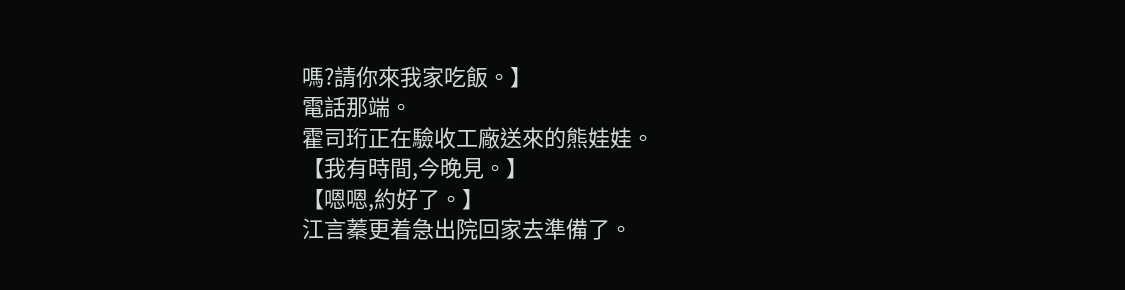嗎?請你來我家吃飯。】
電話那端。
霍司珩正在驗收工廠送來的熊娃娃。
【我有時間,今晚見。】
【嗯嗯,約好了。】
江言蓁更着急出院回家去準備了。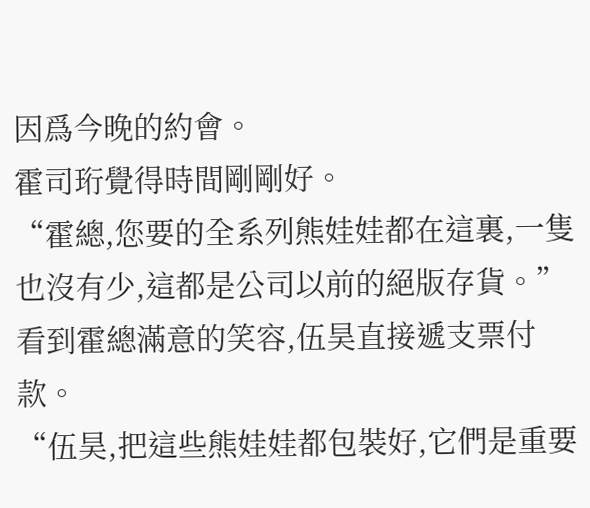因爲今晚的約會。
霍司珩覺得時間剛剛好。
“霍總,您要的全系列熊娃娃都在這裏,一隻也沒有少,這都是公司以前的絕版存貨。”
看到霍總滿意的笑容,伍昊直接遞支票付款。
“伍昊,把這些熊娃娃都包裝好,它們是重要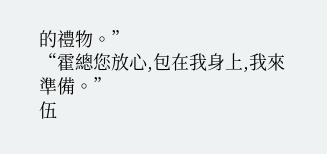的禮物。”
“霍總您放心,包在我身上,我來準備。”
伍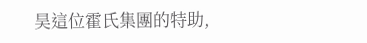昊這位霍氏集團的特助,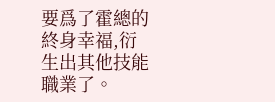要爲了霍總的終身幸福,衍生出其他技能職業了。